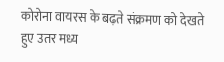कोरोना वायरस के बढ़ते संक्रमण को देखते हुए उतर मध्य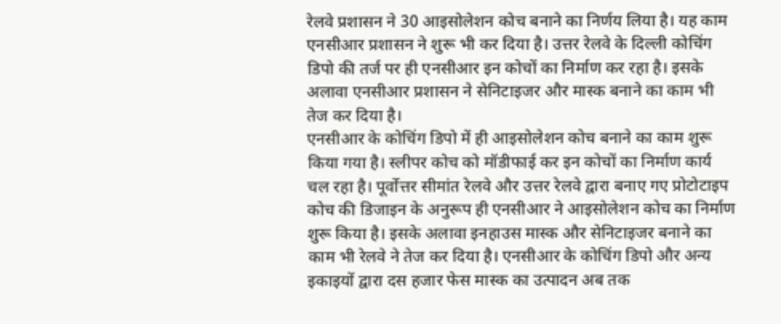रेलवे प्रशासन ने 30 आइसोलेशन कोच बनाने का निर्णय लिया है। यह काम एनसीआर प्रशासन ने शुरू भी कर दिया है। उत्तर रेलवे के दिल्ली कोचिंग डिपो की तर्ज पर ही एनसीआर इन कोचों का निर्माण कर रहा है। इसके अलावा एनसीआर प्रशासन ने सेनिटाइजर और मास्क बनाने का काम भी तेज कर दिया है।
एनसीआर के कोचिंग डिपो में ही आइसोलेशन कोच बनाने का काम शुरू किया गया है। स्लीपर कोच को मॉडीफाई कर इन कोचों का निर्माण कार्य चल रहा है। पूर्वोत्तर सीमांत रेलवे और उत्तर रेलवे द्वारा बनाए गए प्रोटोटाइप कोच की डिजाइन के अनुरूप ही एनसीआर ने आइसोलेशन कोच का निर्माण शुरू किया है। इसके अलावा इनहाउस मास्क और सेनिटाइजर बनाने का काम भी रेलवे ने तेज कर दिया है। एनसीआर के कोचिंग डिपो और अन्य इकाइयों द्वारा दस हजार फेस मास्क का उत्पादन अब तक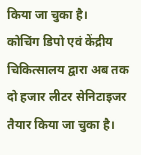किया जा चुका है।
कोचिंग डिपो एवं केंद्रीय चिकित्सालय द्वारा अब तक दो हजार लीटर सेनिटाइजर तैयार किया जा चुका है।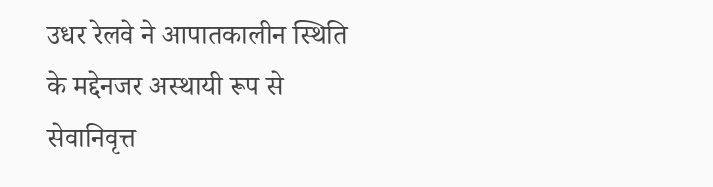उधर रेलवे ने आपातकालीन स्थिति के मद्देनजर अस्थायी रूप से सेवानिवृत्त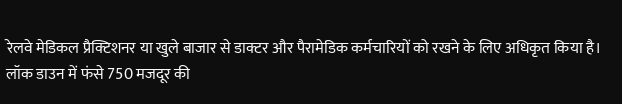रेलवे मेडिकल प्रैक्टिशनर या खुले बाजार से डाक्टर और पैरामेडिक कर्मचारियों को रखने के लिए अधिकृत किया है।
लॉक डाउन में फंसे 750 मजदूर की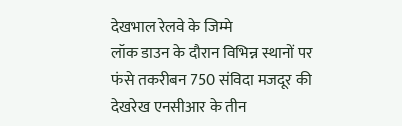देखभाल रेलवे के जिम्मे
लॉक डाउन के दौरान विभिन्न स्थानों पर फंसे तकरीबन 750 संविदा मजदूर की देखरेख एनसीआर के तीन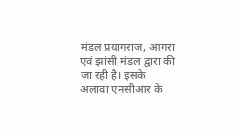मंडल प्रयागराज, आगरा एवं झांसी मंडल द्वारा की जा रही है। इसके अलावा एनसीआर के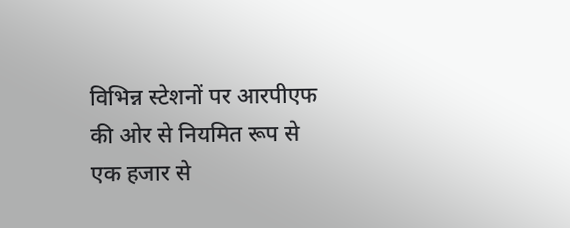विभिन्न स्टेशनों पर आरपीएफ की ओर से नियमित रूप से एक हजार से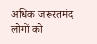अधिक जरूरतमंद लोगों को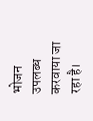भोजन उपलब्ध करवाया जा रहा है।